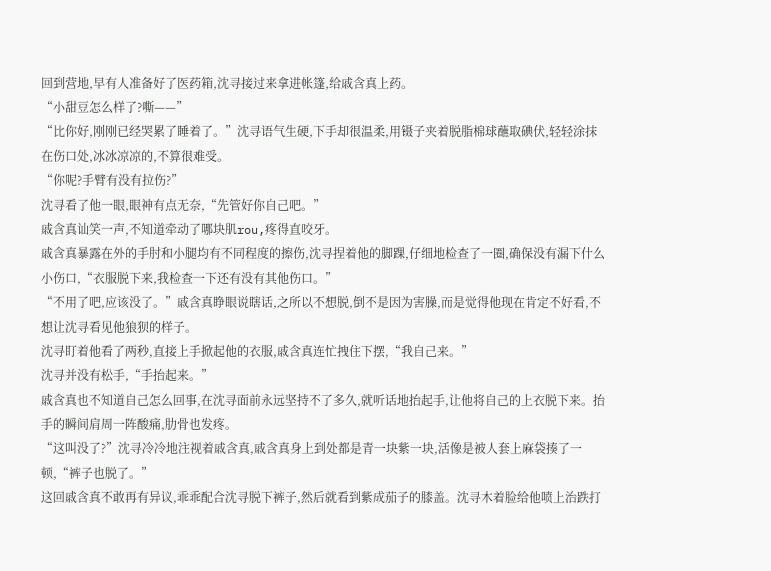回到营地,早有人准备好了医药箱,沈寻接过来拿进帐篷,给戚含真上药。
“小甜豆怎么样了?嘶——”
“比你好,刚刚已经哭累了睡着了。”沈寻语气生硬,下手却很温柔,用镊子夹着脱脂棉球蘸取碘伏,轻轻涂抹在伤口处,冰冰凉凉的,不算很难受。
“你呢?手臂有没有拉伤?”
沈寻看了他一眼,眼神有点无奈,“先管好你自己吧。”
戚含真讪笑一声,不知道牵动了哪块肌rou,疼得直咬牙。
戚含真暴露在外的手肘和小腿均有不同程度的擦伤,沈寻捏着他的脚踝,仔细地检查了一圈,确保没有漏下什么小伤口,“衣服脱下来,我检查一下还有没有其他伤口。”
“不用了吧,应该没了。”戚含真睁眼说瞎话,之所以不想脱,倒不是因为害臊,而是觉得他现在肯定不好看,不想让沈寻看见他狼狈的样子。
沈寻盯着他看了两秒,直接上手掀起他的衣服,戚含真连忙拽住下摆,“我自己来。”
沈寻并没有松手,“手抬起来。”
戚含真也不知道自己怎么回事,在沈寻面前永远坚持不了多久,就听话地抬起手,让他将自己的上衣脱下来。抬手的瞬间肩周一阵酸痛,肋骨也发疼。
“这叫没了?”沈寻冷冷地注视着戚含真,戚含真身上到处都是青一块紫一块,活像是被人套上麻袋揍了一顿,“裤子也脱了。”
这回戚含真不敢再有异议,乖乖配合沈寻脱下裤子,然后就看到紫成茄子的膝盖。沈寻木着脸给他喷上治跌打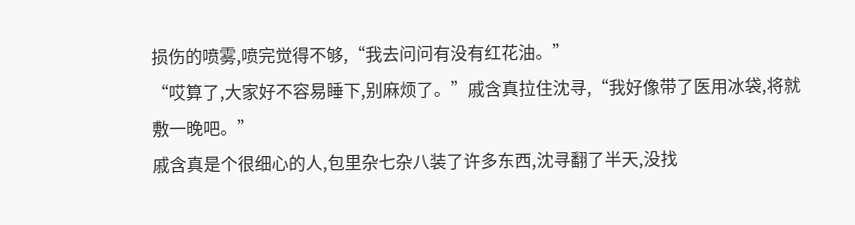损伤的喷雾,喷完觉得不够,“我去问问有没有红花油。”
“哎算了,大家好不容易睡下,别麻烦了。”戚含真拉住沈寻,“我好像带了医用冰袋,将就敷一晚吧。”
戚含真是个很细心的人,包里杂七杂八装了许多东西,沈寻翻了半天,没找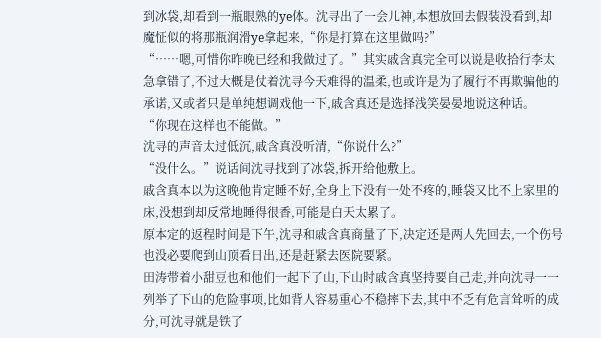到冰袋,却看到一瓶眼熟的ye体。沈寻出了一会儿神,本想放回去假装没看到,却魔怔似的将那瓶润滑ye拿起来,“你是打算在这里做吗?”
“……嗯,可惜你昨晚已经和我做过了。”其实戚含真完全可以说是收拾行李太急拿错了,不过大概是仗着沈寻今天难得的温柔,也或许是为了履行不再欺骗他的承诺,又或者只是单纯想调戏他一下,戚含真还是选择浅笑晏晏地说这种话。
“你现在这样也不能做。”
沈寻的声音太过低沉,戚含真没听清,“你说什么?”
“没什么。”说话间沈寻找到了冰袋,拆开给他敷上。
戚含真本以为这晚他肯定睡不好,全身上下没有一处不疼的,睡袋又比不上家里的床,没想到却反常地睡得很香,可能是白天太累了。
原本定的返程时间是下午,沈寻和戚含真商量了下,决定还是两人先回去,一个伤号也没必要爬到山顶看日出,还是赶紧去医院要紧。
田涛带着小甜豆也和他们一起下了山,下山时戚含真坚持要自己走,并向沈寻一一列举了下山的危险事项,比如背人容易重心不稳摔下去,其中不乏有危言耸听的成分,可沈寻就是铁了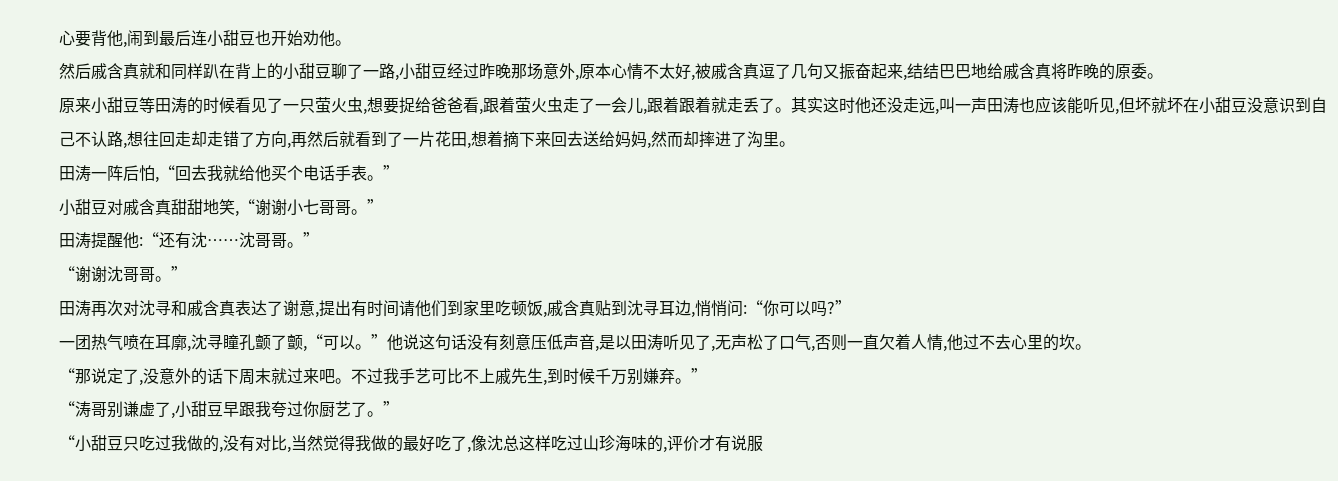心要背他,闹到最后连小甜豆也开始劝他。
然后戚含真就和同样趴在背上的小甜豆聊了一路,小甜豆经过昨晚那场意外,原本心情不太好,被戚含真逗了几句又振奋起来,结结巴巴地给戚含真将昨晚的原委。
原来小甜豆等田涛的时候看见了一只萤火虫,想要捉给爸爸看,跟着萤火虫走了一会儿,跟着跟着就走丢了。其实这时他还没走远,叫一声田涛也应该能听见,但坏就坏在小甜豆没意识到自己不认路,想往回走却走错了方向,再然后就看到了一片花田,想着摘下来回去送给妈妈,然而却摔进了沟里。
田涛一阵后怕,“回去我就给他买个电话手表。”
小甜豆对戚含真甜甜地笑,“谢谢小七哥哥。”
田涛提醒他:“还有沈……沈哥哥。”
“谢谢沈哥哥。”
田涛再次对沈寻和戚含真表达了谢意,提出有时间请他们到家里吃顿饭,戚含真贴到沈寻耳边,悄悄问:“你可以吗?”
一团热气喷在耳廓,沈寻瞳孔颤了颤,“可以。”他说这句话没有刻意压低声音,是以田涛听见了,无声松了口气,否则一直欠着人情,他过不去心里的坎。
“那说定了,没意外的话下周末就过来吧。不过我手艺可比不上戚先生,到时候千万别嫌弃。”
“涛哥别谦虚了,小甜豆早跟我夸过你厨艺了。”
“小甜豆只吃过我做的,没有对比,当然觉得我做的最好吃了,像沈总这样吃过山珍海味的,评价才有说服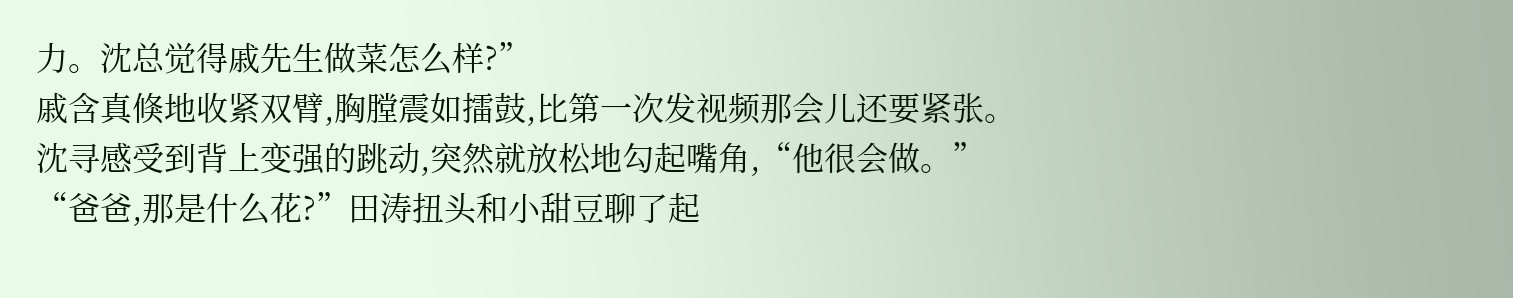力。沈总觉得戚先生做菜怎么样?”
戚含真倏地收紧双臂,胸膛震如擂鼓,比第一次发视频那会儿还要紧张。
沈寻感受到背上变强的跳动,突然就放松地勾起嘴角,“他很会做。”
“爸爸,那是什么花?”田涛扭头和小甜豆聊了起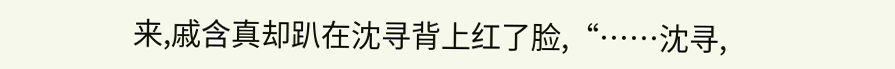来,戚含真却趴在沈寻背上红了脸,“……沈寻,